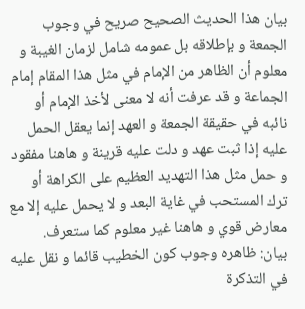بيان هذا الحديث الصحيح صريح في وجوب الجمعة و بإطلاقه بل عمومه شامل لزمان الغيبة و معلوم أن الظاهر من الإمام في مثل هذا المقام إمام الجماعة و قد عرفت أنه لا معنى لأخذ الإمام أو نائبه في حقيقة الجمعة و العهد إنما يعقل الحمل عليه إذا ثبت عهد و دلت عليه قرينة و هاهنا مفقود و حمل مثل هذا التهديد العظيم على الكراهة أو ترك المستحب في غاية البعد و لا يحمل عليه إلا مع معارض قوي و هاهنا غير معلوم كما ستعرف.
بيان: ظاهره وجوب كون الخطيب قائما و نقل عليه في التذكرة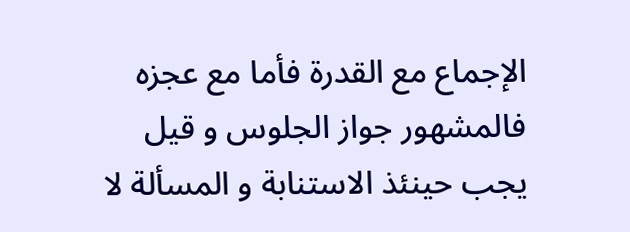الإجماع مع القدرة فأما مع عجزه فالمشهور جواز الجلوس و قيل يجب حينئذ الاستنابة و المسألة لا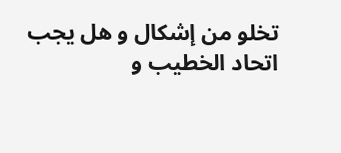تخلو من إشكال و هل يجب اتحاد الخطيب و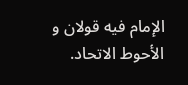الإمام فيه قولان و الأحوط الاتحاد.